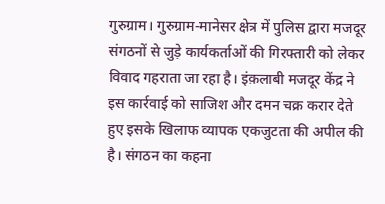गुरुग्राम। गुरुग्राम-मानेसर क्षेत्र में पुलिस द्वारा मजदूर संगठनों से जुड़े कार्यकर्ताओं की गिरफ्तारी को लेकर विवाद गहराता जा रहा है। इंक़लाबी मजदूर केंद्र ने इस कार्रवाई को साजिश और दमन चक्र करार देते हुए इसके खिलाफ व्यापक एकजुटता की अपील की है। संगठन का कहना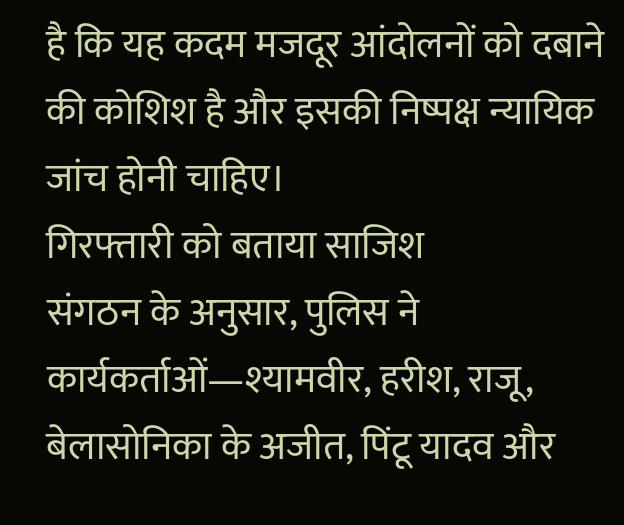है कि यह कदम मजदूर आंदोलनों को दबाने की कोशिश है और इसकी निष्पक्ष न्यायिक जांच होनी चाहिए।
गिरफ्तारी को बताया साजिश
संगठन के अनुसार, पुलिस ने कार्यकर्ताओं—श्यामवीर, हरीश, राजू, बेलासोनिका के अजीत, पिंटू यादव और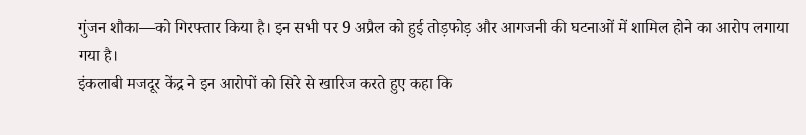गुंजन शौका—को गिरफ्तार किया है। इन सभी पर 9 अप्रैल को हुई तोड़फोड़ और आगजनी की घटनाओं में शामिल होने का आरोप लगाया गया है।
इंकलाबी मजदूर केंद्र ने इन आरोपों को सिरे से खारिज करते हुए कहा कि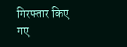गिरफ्तार किए गए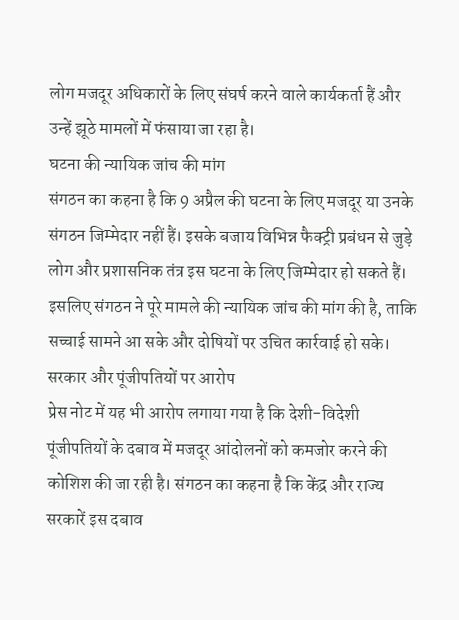लोग मजदूर अधिकारों के लिए संघर्ष करने वाले कार्यकर्ता हैं और उन्हें झूठे मामलों में फंसाया जा रहा है।
घटना की न्यायिक जांच की मांग
संगठन का कहना है कि 9 अप्रैल की घटना के लिए मजदूर या उनके संगठन जिम्मेदार नहीं हैं। इसके बजाय विभिन्न फैक्ट्री प्रबंधन से जुड़े लोग और प्रशासनिक तंत्र इस घटना के लिए जिम्मेदार हो सकते हैं।
इसलिए संगठन ने पूरे मामले की न्यायिक जांच की मांग की है, ताकि सच्चाई सामने आ सके और दोषियों पर उचित कार्रवाई हो सके।
सरकार और पूंजीपतियों पर आरोप
प्रेस नोट में यह भी आरोप लगाया गया है कि देशी-विदेशी पूंजीपतियों के दबाव में मजदूर आंदोलनों को कमजोर करने की कोशिश की जा रही है। संगठन का कहना है कि केंद्र और राज्य सरकारें इस दबाव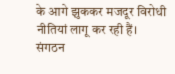के आगे झुककर मजदूर विरोधी नीतियां लागू कर रही हैं।
संगठन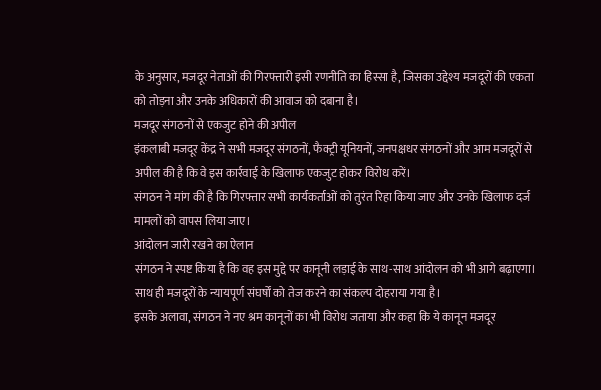के अनुसार, मजदूर नेताओं की गिरफ्तारी इसी रणनीति का हिस्सा है, जिसका उद्देश्य मजदूरों की एकता को तोड़ना और उनके अधिकारों की आवाज को दबाना है।
मजदूर संगठनों से एकजुट होने की अपील
इंकलाबी मजदूर केंद्र ने सभी मजदूर संगठनों, फैक्ट्री यूनियनों, जनपक्षधर संगठनों और आम मजदूरों से अपील की है कि वे इस कार्रवाई के खिलाफ एकजुट होकर विरोध करें।
संगठन ने मांग की है कि गिरफ्तार सभी कार्यकर्ताओं को तुरंत रिहा किया जाए और उनके खिलाफ दर्ज मामलों को वापस लिया जाए।
आंदोलन जारी रखने का ऐलान
संगठन ने स्पष्ट किया है कि वह इस मुद्दे पर कानूनी लड़ाई के साथ-साथ आंदोलन को भी आगे बढ़ाएगा। साथ ही मजदूरों के न्यायपूर्ण संघर्षों को तेज करने का संकल्प दोहराया गया है।
इसके अलावा, संगठन ने नए श्रम कानूनों का भी विरोध जताया और कहा कि ये कानून मजदूर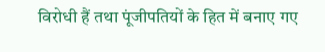विरोधी हैं तथा पूंजीपतियों के हित में बनाए गए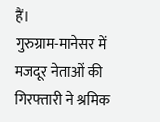हैं।
गुरुग्राम-मानेसर में मजदूर नेताओं की गिरफ्तारी ने श्रमिक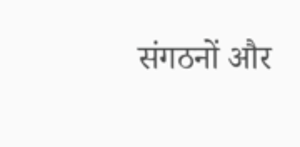संगठनों और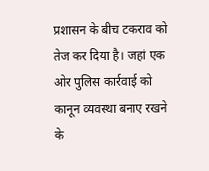प्रशासन के बीच टकराव को तेज कर दिया है। जहां एक ओर पुलिस कार्रवाई को कानून व्यवस्था बनाए रखने के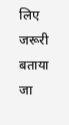लिए जरूरी बताया जा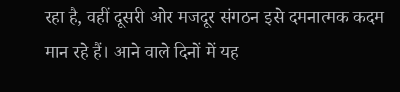रहा है, वहीं दूसरी ओर मजदूर संगठन इसे दमनात्मक कदम मान रहे हैं। आने वाले दिनों में यह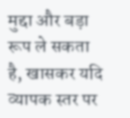मुद्दा और बड़ा रूप ले सकता है, खासकर यदि व्यापक स्तर पर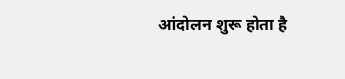आंदोलन शुरू होता है